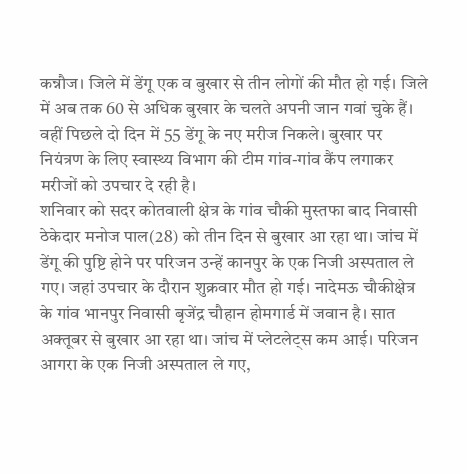कन्नौज। जिले में डेंगू एक व बुखार से तीन लोगों की मौत हो गई। जिले में अब तक 60 से अधिक बुखार के चलते अपनी जान गवां चुके हैं। वहीं पिछले दो दिन में 55 डेंगू के नए मरीज निकले। बुखार पर नियंत्रण के लिए स्वास्थ्य विभाग की टीम गांव-गांव कैंप लगाकर मरीजों को उपचार दे रही है।
शनिवार को सदर कोतवाली क्षेत्र के गांव चौकी मुस्तफा बाद निवासी ठेकेदार मनोज पाल(28) को तीन दिन से बुखार आ रहा था। जांच में डेंगू की पुष्टि होने पर परिजन उन्हें कानपुर के एक निजी अस्पताल ले गए। जहां उपचार के दौरान शुक्रवार मौत हो गई। नादेमऊ चौकीक्षेत्र के गांव भानपुर निवासी बृजेंद्र चौहान होमगार्ड में जवान है। सात अक्तूबर से बुखार आ रहा था। जांच में प्लेटलेट्स कम आई। परिजन आगरा के एक निजी अस्पताल ले गए,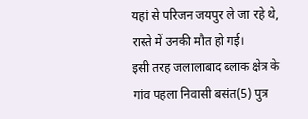यहां से परिजन जयपुर ले जा रहे थे, रास्ते में उनकी मौत हो गई।
इसी तरह जलालाबाद ब्लाक क्षेत्र के गांव पहला निवासी बसंत(5) पुत्र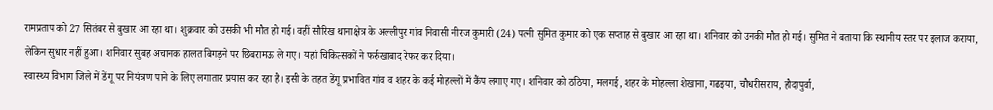रामप्रताप को 27 सितंबर से बुखार आ रहा था। शुक्रवार को उसकी भी मौत हो गई। वहीं सौरिख थानाक्षेत्र के अल्लीपुर गांव निवासी नीरज कुमारी (24) पत्नी सुमित कुमार को एक सप्ताह से बुखार आ रहा था। शनिवार को उनकी मौत हो गई। सुमित ने बताया कि स्थानीय स्तर पर इलाज कराया, लेकिन सुधार नहीं हुआ। शनिवार सुबह अचानक हालत बिगड़ने पर छिबरामऊ ले गए। यहां चिकित्सकों ने फर्रुखाबाद रेफर कर दिया।
स्वास्थ्य विभाग जिले में डेंगू पर नियंत्रण पाने के लिए लगातार प्रयास कर रहा है। इसी के तहत डेंगू प्रभावित गांव व शहर के कई मोहल्लों में कैंप लगाए गए। शनिवार को ठठिया, मलगई, शहर के मोहल्ला शेखाना, गढइया, चौधरीसराय, हौदापुर्वा,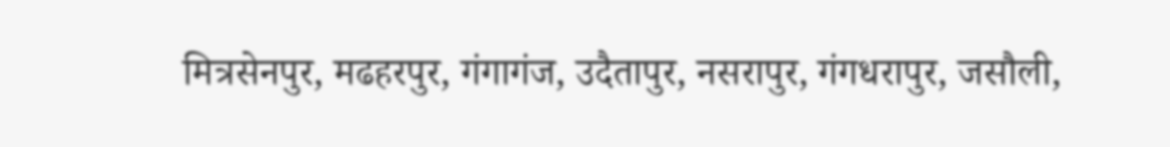मित्रसेनपुर, मढहरपुर, गंगागंज, उदैतापुर, नसरापुर, गंगधरापुर, जसौली,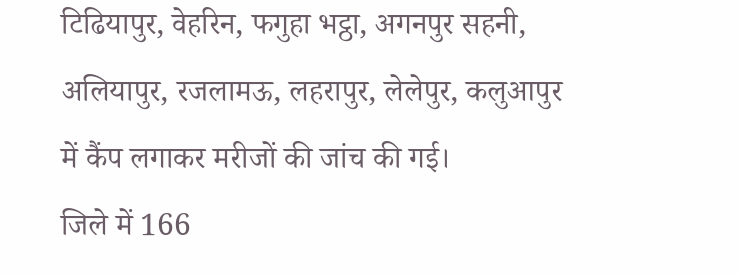टिढियापुर, वेहरिन, फगुहा भट्ठा, अगनपुर सहनी, अलियापुर, रजलामऊ, लहरापुर, लेलेपुर, कलुआपुर में कैंप लगाकर मरीजों की जांच की गई।
जिले में 166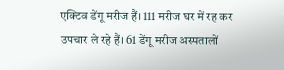एक्टिव डेंगू मरीज हैं। 111 मरीज घर में रह कर उपचार ले रहे हैं। 61 डेंगू मरीज अस्पतालों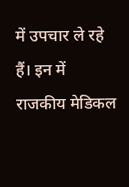में उपचार ले रहे हैं। इन में राजकीय मेडिकल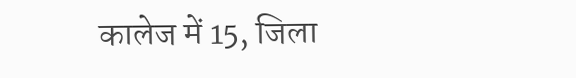कालेज में 15, जिला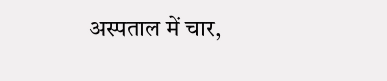अस्पताल में चार,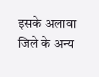इसके अलावा जिले के अन्य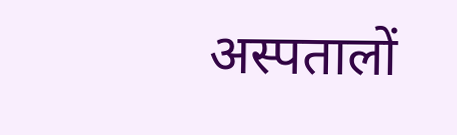अस्पतालों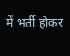में भर्ती होकर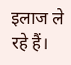इलाज ले रहे हैं।